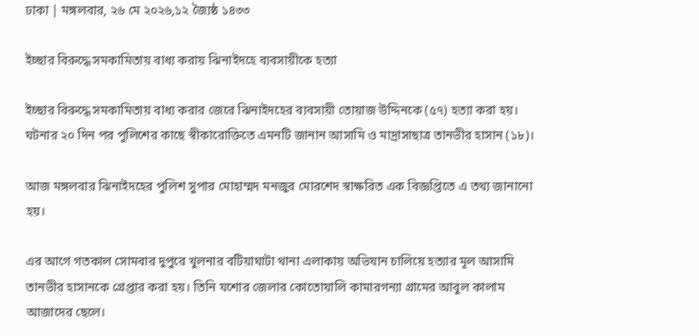ঢাকা | মঙ্গলবার, ২৬ মে ২০২৬,১২ জ্যৈষ্ঠ ১৪৩৩

ইচ্ছার বিরুদ্ধে সমকামিতায় বাধ্য করায় ঝিনাইদহে ব্যবসায়ীকে হত্যা

ইচ্ছার বিরুদ্ধে সমকামিতায় বাধ্য করার জেরে ঝিনাইদহের ব্যবসায়ী তোয়াজ উদ্দিনকে (৫৭) হত্যা করা হয়। ঘটনার ২০ দিন পর পুলিশের কাছে স্বীকারোক্তিতে এমনটি জানান আসামি ও মাদ্রাসাছাত্র তানভীর হাসান (১৮)।

আজ মঙ্গলবার ঝিনাইদহের পুলিশ সুপার মোহাম্মদ মনজুর মোরশেদ স্বাক্ষরিত এক বিজ্ঞপ্তিতে এ তথ্য জানানো হয়।

এর আগে গতকাল সোমবার দুপুরে খুলনার বটিয়াঘাটা থানা এলাকায় অভিযান চালিয়ে হত্যার মূল আসামি তানভীর হাসানকে গ্রেপ্তার করা হয়। তিনি যশোর জেলার কোতোয়ালি কামারগন্যা গ্রামের আবুল কালাম আজাদের ছেলে।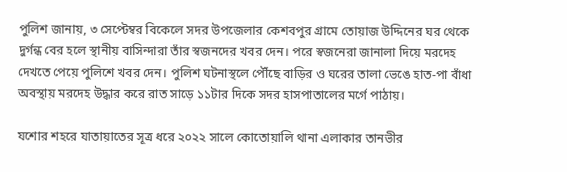পুলিশ জানায়, ৩ সেপ্টেম্বর বিকেলে সদর উপজেলার কেশবপুর গ্রামে তোয়াজ উদ্দিনের ঘর থেকে দুর্গন্ধ বের হলে স্থানীয় বাসিন্দারা তাঁর স্বজনদের খবর দেন। পরে স্বজনেরা জানালা দিয়ে মরদেহ দেখতে পেয়ে পুলিশে খবর দেন। পুলিশ ঘটনাস্থলে পৌঁছে বাড়ির ও ঘরের তালা ভেঙে হাত-পা বাঁধা অবস্থায় মরদেহ উদ্ধার করে রাত সাড়ে ১১টার দিকে সদর হাসপাতালের মর্গে পাঠায়।

যশোর শহরে যাতায়াতের সূত্র ধরে ২০২২ সালে কোতোয়ালি থানা এলাকার তানভীর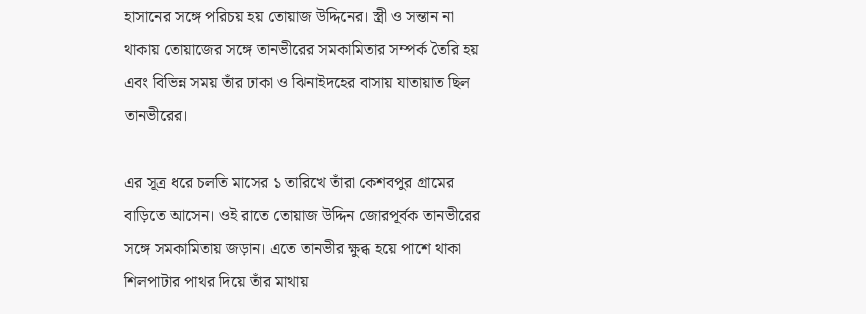হাসানের সঙ্গে পরিচয় হয় তোয়াজ উদ্দিনের। স্ত্রী ও সন্তান না থাকায় তোয়াজের সঙ্গে তানভীরের সমকামিতার সম্পর্ক তৈরি হয় এবং বিভিন্ন সময় তাঁর ঢাকা ও ঝিনাইদহের বাসায় যাতায়াত ছিল তানভীরের।

এর সূত্র ধরে চলতি মাসের ১ তারিখে তাঁরা কেশবপুর গ্রামের বাড়িতে আসেন। ওই রাতে তোয়াজ উদ্দিন জোরপূর্বক তানভীরের সঙ্গে সমকামিতায় জড়ান। এতে তানভীর ক্ষুব্ধ হয়ে পাশে থাকা শিলপাটার পাথর দিয়ে তাঁর মাথায়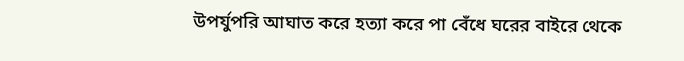উপর্যুপরি আঘাত করে হত্যা করে পা বেঁধে ঘরের বাইরে থেকে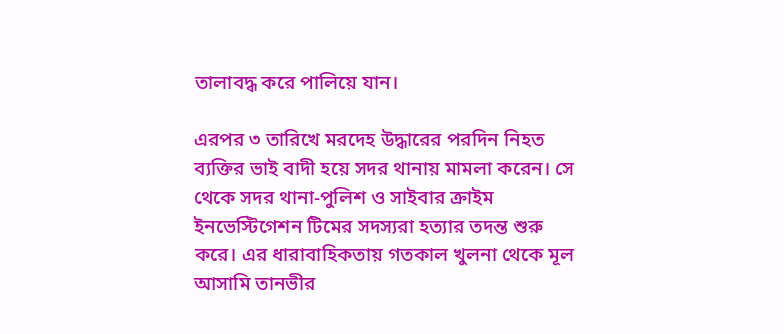তালাবদ্ধ করে পালিয়ে যান।

এরপর ৩ তারিখে মরদেহ উদ্ধারের পরদিন নিহত ব্যক্তির ভাই বাদী হয়ে সদর থানায় মামলা করেন। সে থেকে সদর থানা-পুলিশ ও সাইবার ক্রাইম ইনভেস্টিগেশন টিমের সদস্যরা হত্যার তদন্ত শুরু করে। এর ধারাবাহিকতায় গতকাল খুলনা থেকে মূল আসামি তানভীর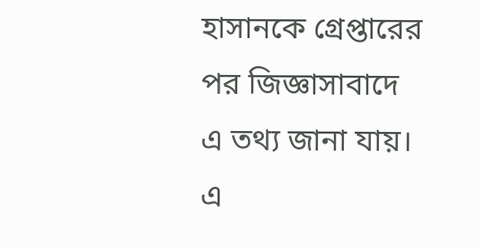হাসানকে গ্রেপ্তারের পর জিজ্ঞাসাবাদে এ তথ্য জানা যায়। এ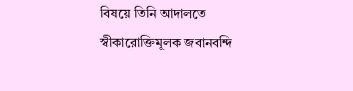বিষয়ে তিনি আদালতে স্বীকারোক্তিমূলক জবানবন্দি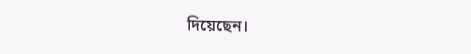দিয়েছেন।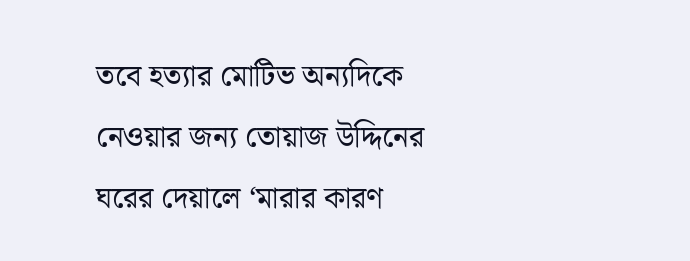তবে হত্যার মোটিভ অন্যদিকে নেওয়ার জন্য তোয়াজ উদ্দিনের ঘরের দেয়ালে ‘মারার কারণ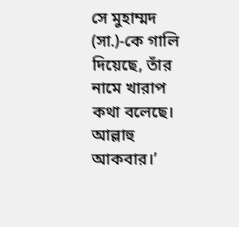সে মুহাম্মদ (সা.)-কে গালি দিয়েছে, তাঁর নামে খারাপ কথা বলেছে। আল্লাহু আকবার।’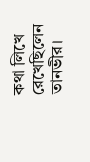কথা লিখে রেখেছিলেন তানভীর।